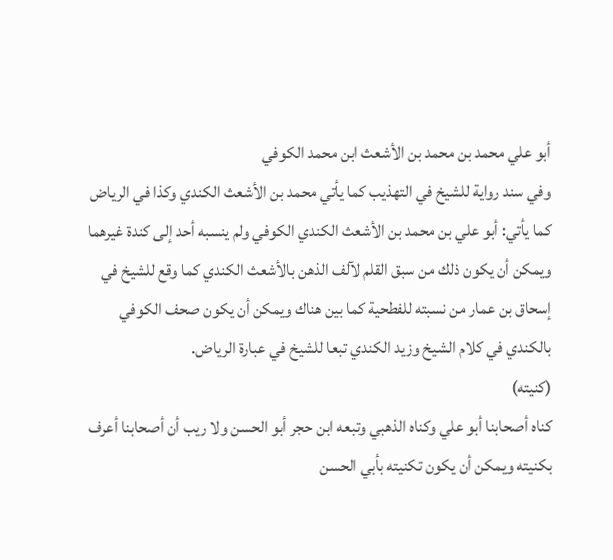أبو علي محمد بن محمد بن الأشعث ابن محمد الكوفي
وفي سند رواية للشيخ في التهذيب كما يأتي محمد بن الأشعث الكندي وكذا في الرياض كما يأتي: أبو علي بن محمد بن الأشعث الكندي الكوفي ولم ينسبه أحد إلى كندة غيرهما ويمكن أن يكون ذلك من سبق القلم لآلف الذهن بالأشعث الكندي كما وقع للشيخ في إسحاق بن عمار من نسبته للفطحية كما بين هناك ويمكن أن يكون صحف الكوفي بالكندي في كلام الشيخ وزيد الكندي تبعا للشيخ في عبارة الرياض.
(كنيته)
كناه أصحابنا أبو علي وكناه الذهبي وتبعه ابن حجر أبو الحسن ولا ريب أن أصحابنا أعرف بكنيته ويمكن أن يكون تكنيته بأبي الحسن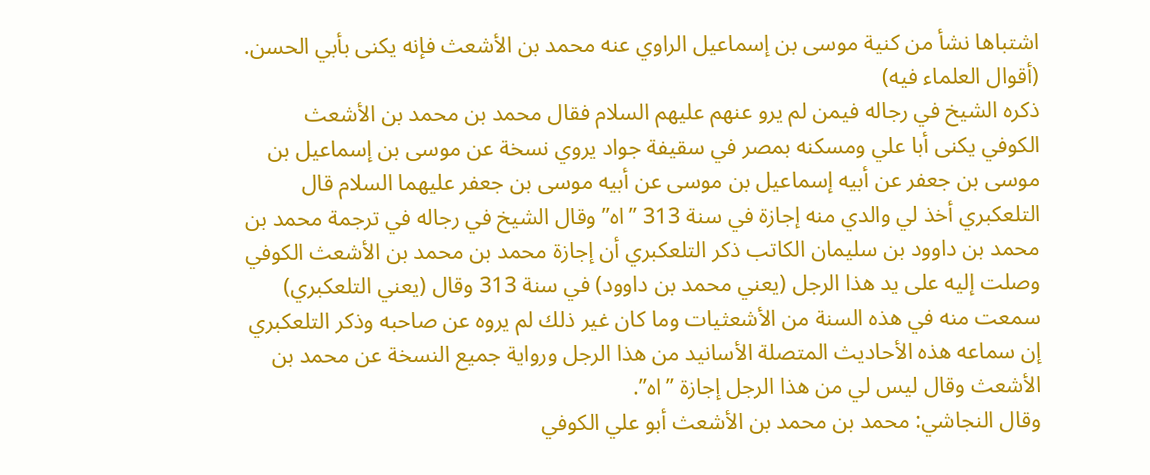اشتباها نشأ من كنية موسى بن إسماعيل الراوي عنه محمد بن الأشعث فإنه يكنى بأبي الحسن.
(أقوال العلماء فيه)
ذكره الشيخ في رجاله فيمن لم يرو عنهم عليهم السلام فقال محمد بن محمد بن الأشعث الكوفي يكنى أبا علي ومسكنه بمصر في سقيفة جواد يروي نسخة عن موسى بن إسماعيل بن موسى بن جعفر عن أبيه إسماعيل بن موسى عن أبيه موسى بن جعفر عليهما السلام قال التلعكبري أخذ لي والدي منه إجازة في سنة 313 ’’اه’’ وقال الشيخ في رجاله في ترجمة محمد بن محمد بن داوود بن سليمان الكاتب ذكر التلعكبري أن إجازة محمد بن محمد بن الأشعث الكوفي وصلت إليه على يد هذا الرجل (يعني محمد بن داوود) في سنة 313 وقال (يعني التلعكبري) سمعت منه في هذه السنة من الأشعثيات وما كان غير ذلك لم يروه عن صاحبه وذكر التلعكبري إن سماعه هذه الأحاديث المتصلة الأسانيد من هذا الرجل ورواية جميع النسخة عن محمد بن الأشعث وقال ليس لي من هذا الرجل إجازة ’’اه’’.
وقال النجاشي: محمد بن محمد بن الأشعث أبو علي الكوفي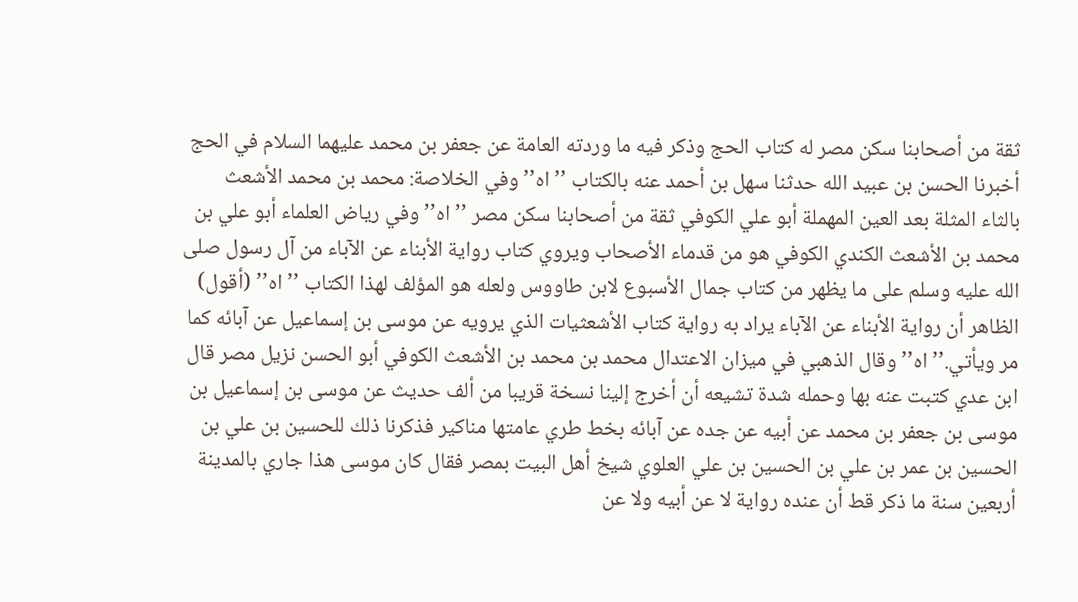ثقة من أصحابنا سكن مصر له كتاب الحج وذكر فيه ما وردته العامة عن جعفر بن محمد عليهما السلام في الحج أخبرنا الحسن بن عبيد الله حدثنا سهل بن أحمد عنه بالكتاب ’’اه’’ وفي الخلاصة: محمد بن محمد الأشعث بالثاء المثلة بعد العين المهملة أبو علي الكوفي ثقة من أصحابنا سكن مصر ’’اه’’ وفي رياض العلماء أبو علي بن محمد بن الأشعث الكندي الكوفي هو من قدماء الأصحاب ويروي كتاب رواية الأبناء عن الآباء من آل رسول صلى الله عليه وسلم على ما يظهر من كتاب جمال الأسبوع لابن طاووس ولعله هو المؤلف لهذا الكتاب ’’اه’’ (أقول) الظاهر أن رواية الأبناء عن الآباء يراد به رواية كتاب الأشعثيات الذي يرويه عن موسى بن إسماعيل عن آبائه كما مر ويأتي.’’اه’’ وقال الذهبي في ميزان الاعتدال محمد بن محمد بن الأشعث الكوفي أبو الحسن نزيل مصر قال ابن عدي كتبت عنه بها وحمله شدة تشيعه أن أخرج إلينا نسخة قريبا من ألف حديث عن موسى بن إسماعيل بن موسى بن جعفر بن محمد عن أبيه عن جده عن آبائه بخط طري عامتها مناكير فذكرنا ذلك للحسين بن علي بن الحسين بن عمر بن علي بن الحسين بن علي العلوي شيخ أهل البيت بمصر فقال كان موسى هذا جاري بالمدينة أربعين سنة ما ذكر قط أن عنده رواية لا عن أبيه ولا عن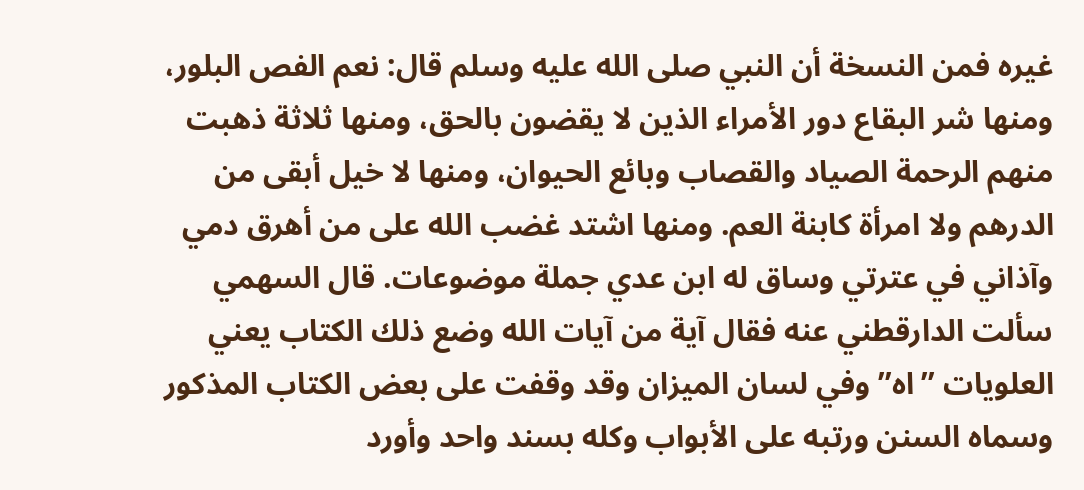غيره فمن النسخة أن النبي صلى الله عليه وسلم قال: نعم الفص البلور، ومنها شر البقاع دور الأمراء الذين لا يقضون بالحق، ومنها ثلاثة ذهبت منهم الرحمة الصياد والقصاب وبائع الحيوان، ومنها لا خيل أبقى من الدرهم ولا امرأة كابنة العم. ومنها اشتد غضب الله على من أهرق دمي وآذاني في عترتي وساق له ابن عدي جملة موضوعات. قال السهمي سألت الدارقطني عنه فقال آية من آيات الله وضع ذلك الكتاب يعني العلويات ’’اه’’ وفي لسان الميزان وقد وقفت على بعض الكتاب المذكور وسماه السنن ورتبه على الأبواب وكله بسند واحد وأورد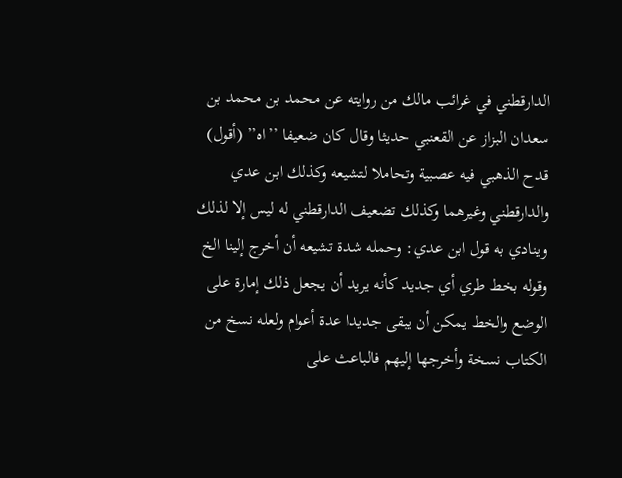الدارقطني في غرائب مالك من روايته عن محمد بن محمد بن سعدان البزاز عن القعنبي حديثا وقال كان ضعيفا ’’اه’’ (أقول) قدح الذهبي فيه عصبية وتحاملا لتشيعه وكذلك ابن عدي والدارقطني وغيرهما وكذلك تضعيف الدارقطني له ليس إلا لذلك وينادي به قول ابن عدي: وحمله شدة تشيعه أن أخرج إلينا الخ وقوله بخط طري أي جديد كأنه يريد أن يجعل ذلك إمارة على الوضع والخط يمكن أن يبقى جديدا عدة أعوام ولعله نسخ من الكتاب نسخة وأخرجها إليهم فالباعث على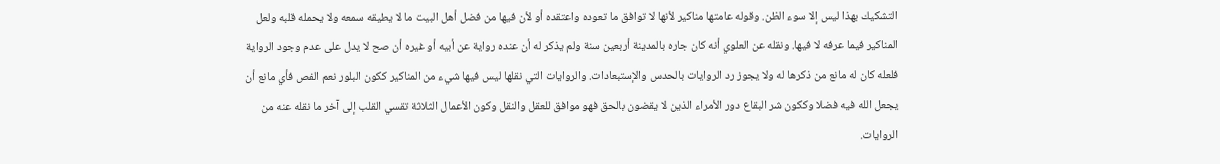التشكيك بهذا ليس إلا سوء الظن. وقوله عامتها مناكير لأنها لا توافق ما تعوده واعتقده أو لأن فيها من فضل أهل البيت ما لا يطيقه سمعه ولا يحمله قلبه ولعل المناكير فيما عرفه لا فيها. ونقله عن العلوي أنه كان جاره بالمدينة أربعين سنة ولم يذكر له أن عنده رواية عن أبيه أو غيره أن صح لا يدل على عدم وجود الرواية فلعله كان له مانع من ذكرها له ولا يجوز رد الروايات بالحدس والإستبعادات. والروايات التي نقلها ليس فيها شيء من المناكير ككون البلور نعم الفص فأي مانع أن يجعل الله فيه فضلا وككون شر البقاع دور الأمراء الذين لا يقضون بالحق فهو موافق للعقل والنقل وكون الأعمال الثلاثة تقسي القلب إلى آخر ما نقله عنه من الروايات.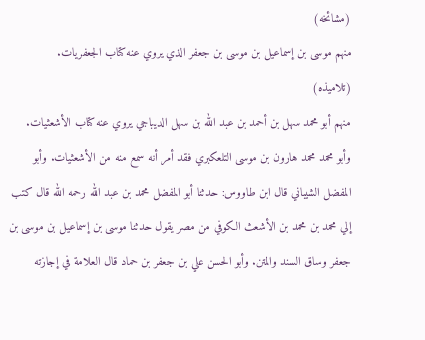(مشائخه)
منهم موسى بن إسماعيل بن موسى بن جعفر الذي يروي عنه كتاب الجعفريات.
(تلاميذه)
منهم أبو محمد سهل بن أحمد بن عبد الله بن سهل الديباجي يروي عنه كتاب الأشعثيات. وأبو محمد محمد هارون بن موسى التلعكبري فقد أمر أنه سمع منه من الأشعثيات. وأبو المفضل الشيباني قال ابن طاووس: حدثنا أبو المفضل محمد بن عبد الله رحمه الله قال كتب إلي محمد بن محمد بن الأشعث الكوفي من مصر يقول حدثنا موسى بن إسماعيل بن موسى بن جعفر وساق السند والمتن. وأبو الحسن علي بن جعفر بن حماد قال العلامة في إجازته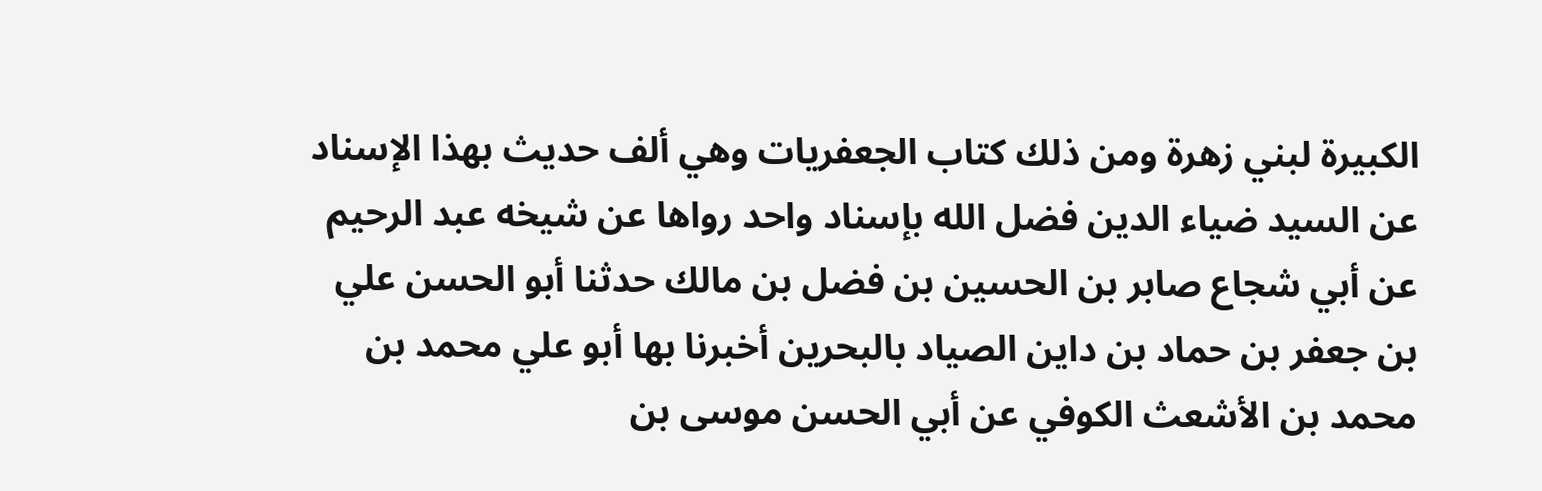الكبيرة لبني زهرة ومن ذلك كتاب الجعفريات وهي ألف حديث بهذا الإسناد عن السيد ضياء الدين فضل الله بإسناد واحد رواها عن شيخه عبد الرحيم عن أبي شجاع صابر بن الحسين بن فضل بن مالك حدثنا أبو الحسن علي بن جعفر بن حماد بن داين الصياد بالبحرين أخبرنا بها أبو علي محمد بن محمد بن الأشعث الكوفي عن أبي الحسن موسى بن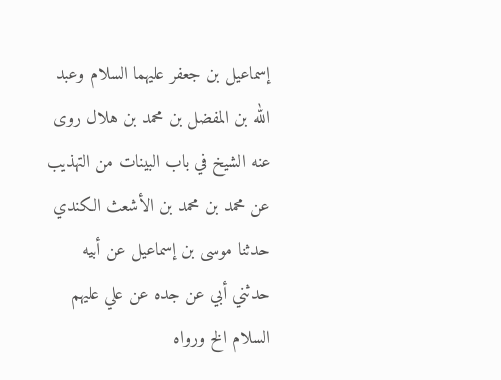إسماعيل بن جعفر عليهما السلام وعبد الله بن المفضل بن محمد بن هلال روى عنه الشيخ في باب البينات من التهذيب عن محمد بن محمد بن الأشعث الكندي حدثنا موسى بن إسماعيل عن أبيه حدثني أبي عن جده عن علي عليهم السلام الخ ورواه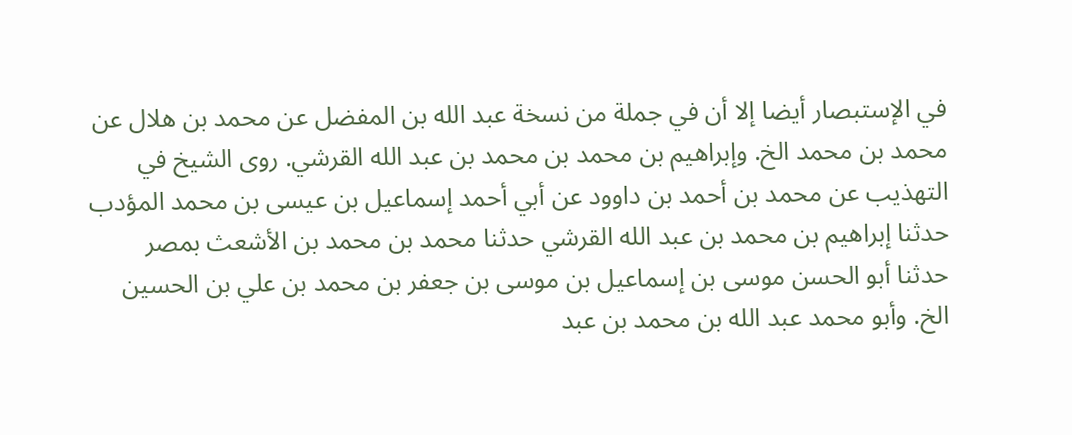في الإستبصار أيضا إلا أن في جملة من نسخة عبد الله بن المفضل عن محمد بن هلال عن محمد بن محمد الخ. وإبراهيم بن محمد بن محمد بن عبد الله القرشي. روى الشيخ في التهذيب عن محمد بن أحمد بن داوود عن أبي أحمد إسماعيل بن عيسى بن محمد المؤدب حدثنا إبراهيم بن محمد بن عبد الله القرشي حدثنا محمد بن محمد بن الأشعث بمصر حدثنا أبو الحسن موسى بن إسماعيل بن موسى بن جعفر بن محمد بن علي بن الحسين الخ. وأبو محمد عبد الله بن محمد بن عبد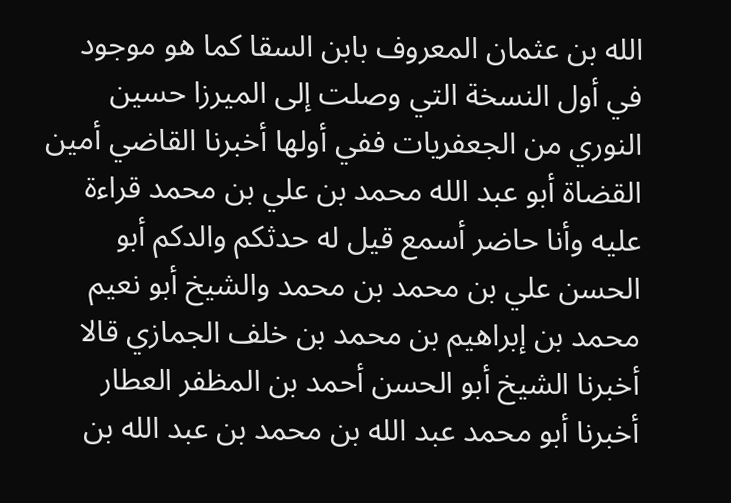الله بن عثمان المعروف بابن السقا كما هو موجود في أول النسخة التي وصلت إلى الميرزا حسين النوري من الجعفريات ففي أولها أخبرنا القاضي أمين القضاة أبو عبد الله محمد بن علي بن محمد قراءة عليه وأنا حاضر أسمع قيل له حدثكم والدكم أبو الحسن علي بن محمد بن محمد والشيخ أبو نعيم محمد بن إبراهيم بن محمد بن خلف الجمازي قالا أخبرنا الشيخ أبو الحسن أحمد بن المظفر العطار أخبرنا أبو محمد عبد الله بن محمد بن عبد الله بن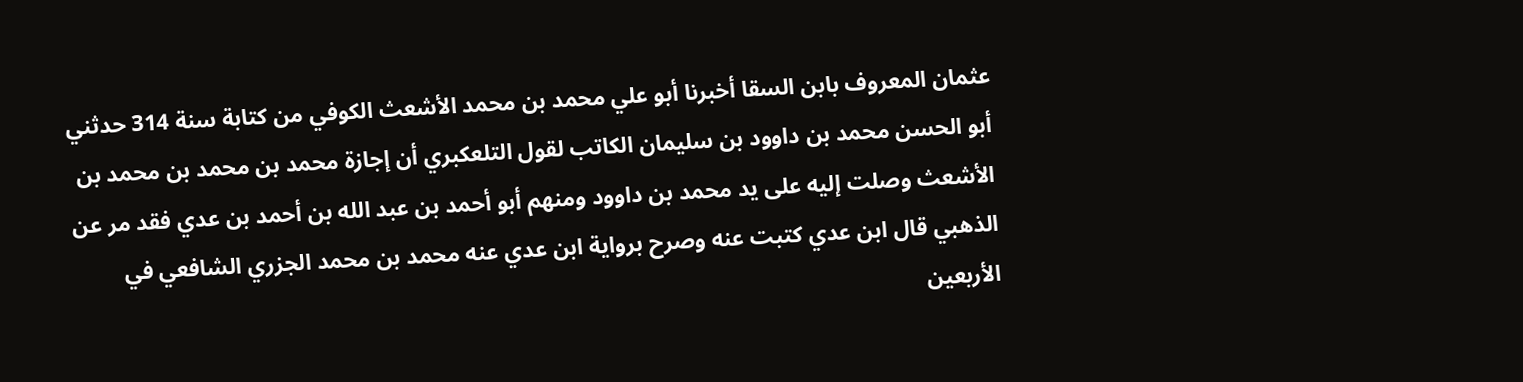عثمان المعروف بابن السقا أخبرنا أبو علي محمد بن محمد الأشعث الكوفي من كتابة سنة 314 حدثني أبو الحسن محمد بن داوود بن سليمان الكاتب لقول التلعكبري أن إجازة محمد بن محمد بن محمد بن الأشعث وصلت إليه على يد محمد بن داوود ومنهم أبو أحمد بن عبد الله بن أحمد بن عدي فقد مر عن الذهبي قال ابن عدي كتبت عنه وصرح برواية ابن عدي عنه محمد بن محمد الجزري الشافعي في الأربعين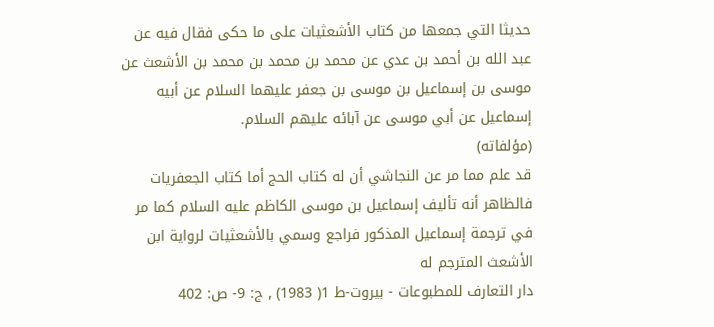حديثا التي جمعها من كتاب الأشعثيات على ما حكى فقال فيه عن عبد الله بن أحمد بن عدي عن محمد بن محمد بن محمد بن الأشعث عن موسى بن إسماعيل بن موسى بن جعفر عليهما السلام عن أبيه إسماعيل عن أبي موسى عن آبائه عليهم السلام.
(مؤلفاته)
قد علم مما مر عن النجاشي أن له كتاب الحج أما كتاب الجعفريات فالظاهر أنه تأليف إسماعيل بن موسى الكاظم عليه السلام كما مر في ترجمة إسماعيل المذكور فراجع وسمي بالأشعثيات لرواية ابن الأشعث المترجم له
دار التعارف للمطبوعات - بيروت-ط 1( 1983) , ج: 9- ص: 402